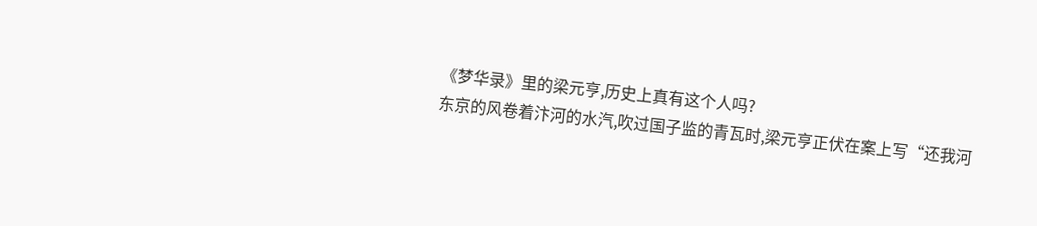《梦华录》里的梁元亨,历史上真有这个人吗?
东京的风卷着汴河的水汽,吹过国子监的青瓦时,梁元亨正伏在案上写“还我河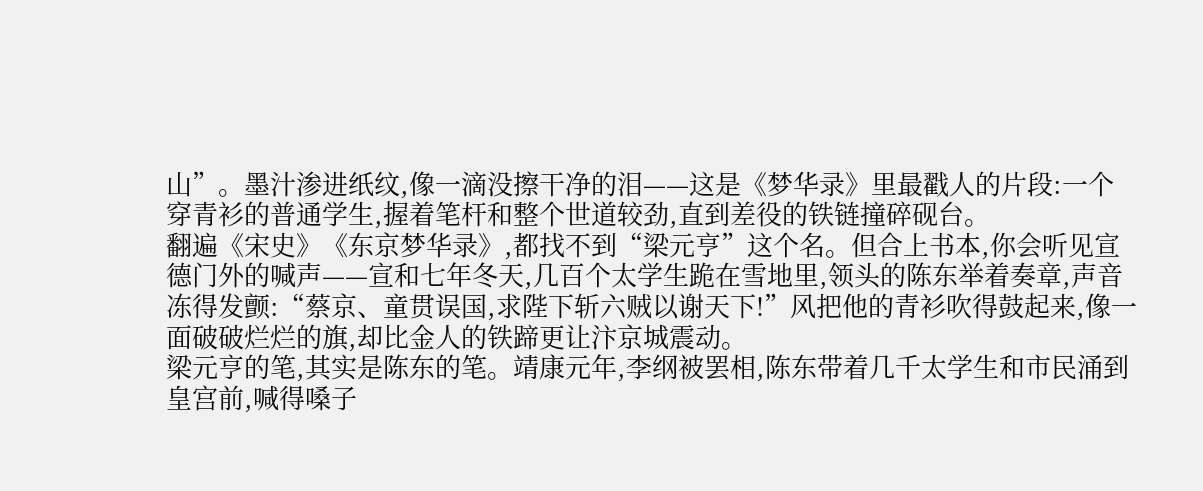山”。墨汁渗进纸纹,像一滴没擦干净的泪——这是《梦华录》里最戳人的片段:一个穿青衫的普通学生,握着笔杆和整个世道较劲,直到差役的铁链撞碎砚台。
翻遍《宋史》《东京梦华录》,都找不到“梁元亨”这个名。但合上书本,你会听见宣德门外的喊声——宣和七年冬天,几百个太学生跪在雪地里,领头的陈东举着奏章,声音冻得发颤:“蔡京、童贯误国,求陛下斩六贼以谢天下!”风把他的青衫吹得鼓起来,像一面破破烂烂的旗,却比金人的铁蹄更让汴京城震动。
梁元亨的笔,其实是陈东的笔。靖康元年,李纲被罢相,陈东带着几千太学生和市民涌到皇宫前,喊得嗓子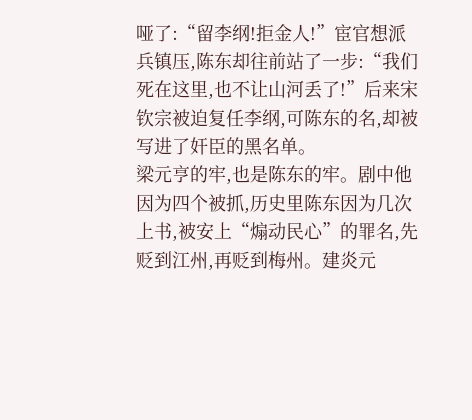哑了:“留李纲!拒金人!”宦官想派兵镇压,陈东却往前站了一步:“我们死在这里,也不让山河丢了!”后来宋钦宗被迫复任李纲,可陈东的名,却被写进了奸臣的黑名单。
梁元亨的牢,也是陈东的牢。剧中他因为四个被抓,历史里陈东因为几次上书,被安上“煽动民心”的罪名,先贬到江州,再贬到梅州。建炎元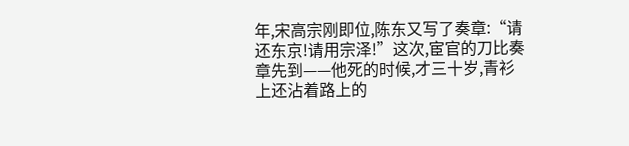年,宋高宗刚即位,陈东又写了奏章:“请还东京!请用宗泽!”这次,宦官的刀比奏章先到——他死的时候,才三十岁,青衫上还沾着路上的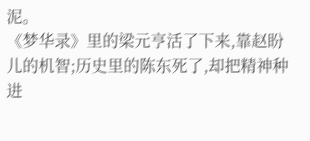泥。
《梦华录》里的梁元亨活了下来,靠赵盼儿的机智;历史里的陈东死了,却把精神种进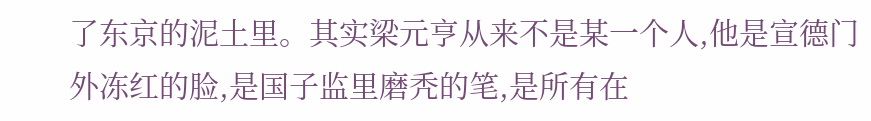了东京的泥土里。其实梁元亨从来不是某一个人,他是宣德门外冻红的脸,是国子监里磨秃的笔,是所有在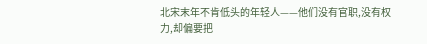北宋末年不肯低头的年轻人——他们没有官职,没有权力,却偏要把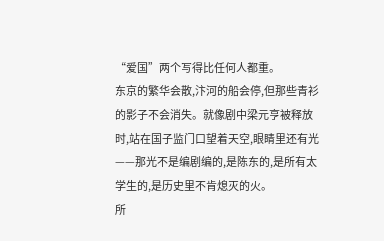“爱国”两个写得比任何人都重。
东京的繁华会散,汴河的船会停,但那些青衫的影子不会消失。就像剧中梁元亨被释放时,站在国子监门口望着天空,眼睛里还有光——那光不是编剧编的,是陈东的,是所有太学生的,是历史里不肯熄灭的火。
所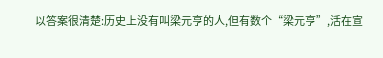以答案很清楚:历史上没有叫梁元亨的人,但有数个“梁元亨”,活在宣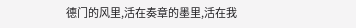德门的风里,活在奏章的墨里,活在我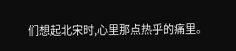们想起北宋时,心里那点热乎的痛里。